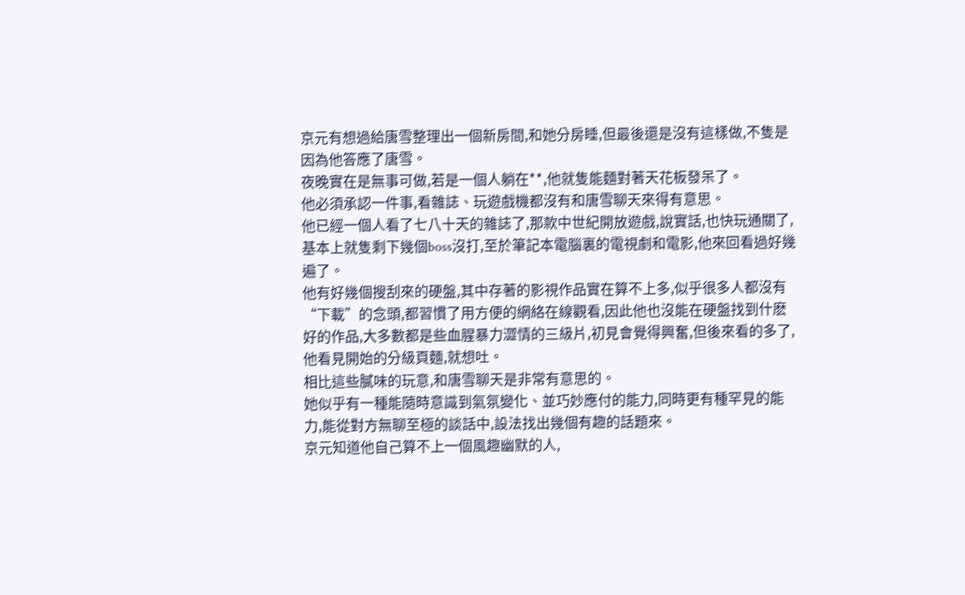京元有想過給唐雪整理出一個新房間,和她分房睡,但最後還是沒有這樣做,不隻是因為他答應了唐雪。
夜晚實在是無事可做,若是一個人躺在**,他就隻能麵對著天花板發呆了。
他必須承認一件事,看雜誌、玩遊戲機都沒有和唐雪聊天來得有意思。
他已經一個人看了七八十天的雜誌了,那款中世紀開放遊戲,說實話,也快玩通關了,基本上就隻剩下幾個boss沒打,至於筆記本電腦裏的電視劇和電影,他來回看過好幾遍了。
他有好幾個搜刮來的硬盤,其中存著的影視作品實在算不上多,似乎很多人都沒有“下載”的念頭,都習慣了用方便的網絡在線觀看,因此他也沒能在硬盤找到什麽好的作品,大多數都是些血腥暴力澀情的三級片,初見會覺得興奮,但後來看的多了,他看見開始的分級頁麵,就想吐。
相比這些膩味的玩意,和唐雪聊天是非常有意思的。
她似乎有一種能隨時意識到氣氛變化、並巧妙應付的能力,同時更有種罕見的能力,能從對方無聊至極的談話中,設法找出幾個有趣的話題來。
京元知道他自己算不上一個風趣幽默的人,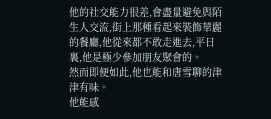他的社交能力很差,會盡量避免與陌生人交流,街上那種看起來裝飾華麗的餐廳,他從來都不敢走進去,平日裏,他是極少參加朋友聚會的。
然而即便如此,他也能和唐雪聊的津津有味。
他能感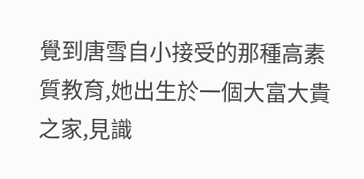覺到唐雪自小接受的那種高素質教育,她出生於一個大富大貴之家,見識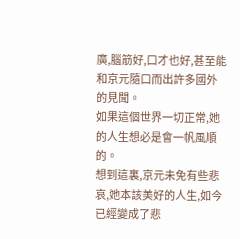廣,腦筋好,口才也好,甚至能和京元隨口而出許多國外的見聞。
如果這個世界一切正常,她的人生想必是會一帆風順的。
想到這裏,京元未免有些悲哀,她本該美好的人生,如今已經變成了悲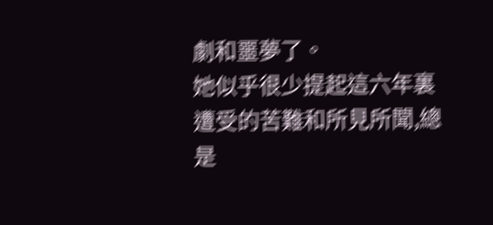劇和噩夢了。
她似乎很少提起這六年裏遭受的苦難和所見所聞,總是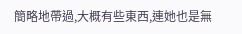簡略地帶過,大概有些東西,連她也是無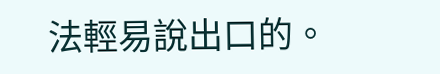法輕易說出口的。